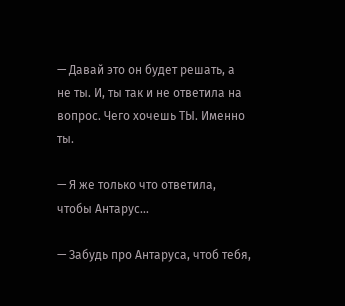— Давай это он будет решать, а не ты. И, ты так и не ответила на вопрос. Чего хочешь ТЫ. Именно ты.

— Я же только что ответила, чтобы Антарус…

— Забудь про Антаруса, чтоб тебя,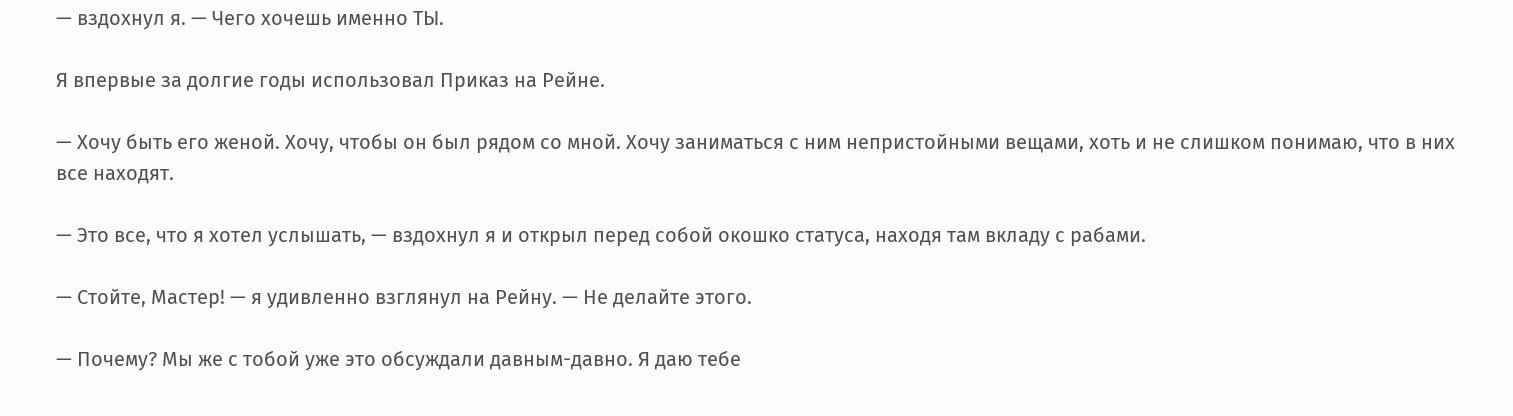— вздохнул я. — Чего хочешь именно ТЫ.

Я впервые за долгие годы использовал Приказ на Рейне.

— Хочу быть его женой. Хочу, чтобы он был рядом со мной. Хочу заниматься с ним непристойными вещами, хоть и не слишком понимаю, что в них все находят.

— Это все, что я хотел услышать, — вздохнул я и открыл перед собой окошко статуса, находя там вкладу с рабами.

— Стойте, Мастер! — я удивленно взглянул на Рейну. — Не делайте этого.

— Почему? Мы же с тобой уже это обсуждали давным-давно. Я даю тебе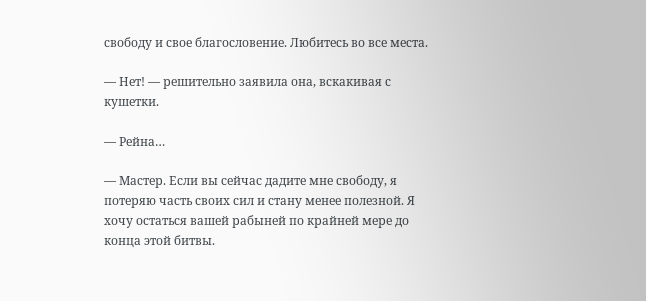свободу и свое благословение. Любитесь во все места.

— Нет! — решительно заявила она, вскакивая с кушетки.

— Рейна…

— Мастер. Если вы сейчас дадите мне свободу, я потеряю часть своих сил и стану менее полезной. Я хочу остаться вашей рабыней по крайней мере до конца этой битвы.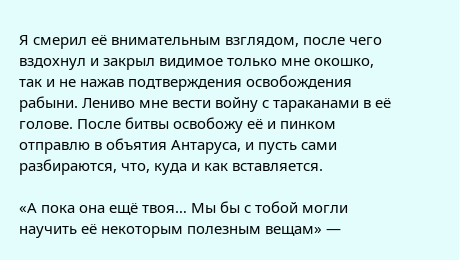Я смерил её внимательным взглядом, после чего вздохнул и закрыл видимое только мне окошко, так и не нажав подтверждения освобождения рабыни. Лениво мне вести войну с тараканами в её голове. После битвы освобожу её и пинком отправлю в объятия Антаруса, и пусть сами разбираются, что, куда и как вставляется.

«А пока она ещё твоя… Мы бы с тобой могли научить её некоторым полезным вещам» —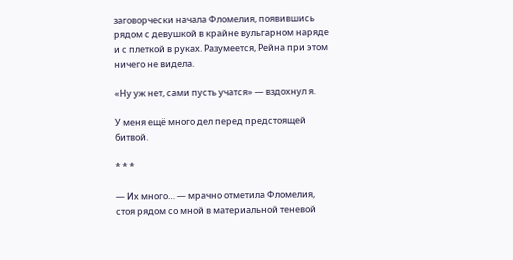заговорчески начала Фломелия, появившись рядом с девушкой в крайне вульгарном наряде и с плеткой в руках. Разумеется, Рейна при этом ничего не видела.

«Ну уж нет, сами пусть учатся» — вздохнул я.

У меня ещё много дел перед предстоящей битвой.

* * *

— Их много… — мрачно отметила Фломелия, стоя рядом со мной в материальной теневой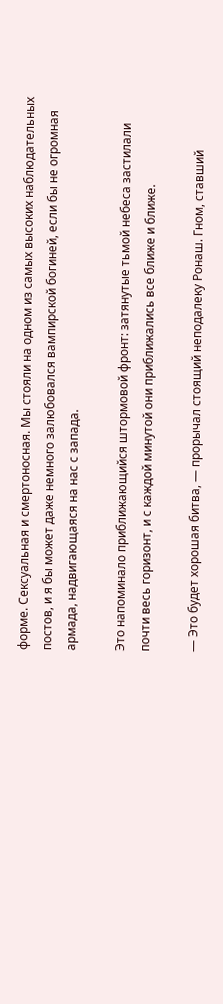форме. Сексуальная и смертоносная. Мы стояли на одном из самых высоких наблюдательных постов, и я бы может даже немного залюбовался вампирской богиней, если бы не огромная армада, надвигающаяся на нас с запада.

Это напоминало приближающийся штормовой фронт: затянутые тьмой небеса застилали почти весь горизонт, и с каждой минутой они приближались все ближе и ближе.

— Это будет хорошая битва, — прорычал стоящий неподалеку Ронаш. Гном, ставший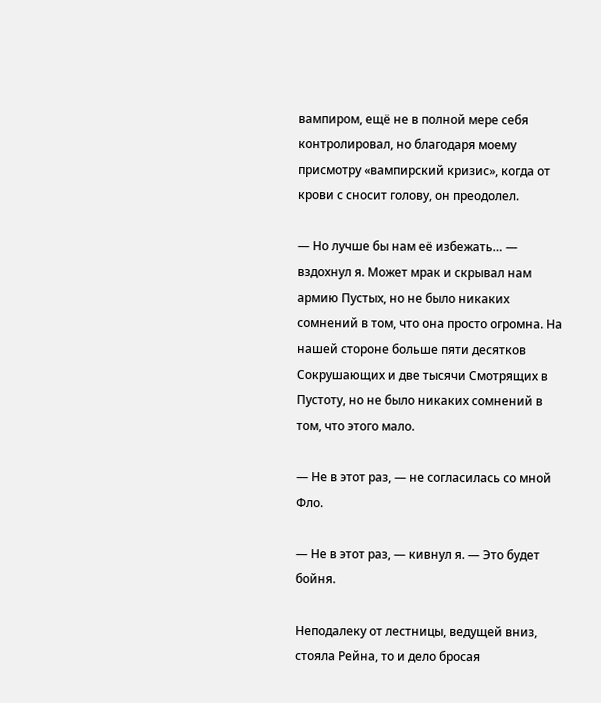вампиром, ещё не в полной мере себя контролировал, но благодаря моему присмотру «вампирский кризис», когда от крови с сносит голову, он преодолел.

— Но лучше бы нам её избежать… — вздохнул я. Может мрак и скрывал нам армию Пустых, но не было никаких сомнений в том, что она просто огромна. На нашей стороне больше пяти десятков Сокрушающих и две тысячи Смотрящих в Пустоту, но не было никаких сомнений в том, что этого мало.

— Не в этот раз, — не согласилась со мной Фло.

— Не в этот раз, — кивнул я. — Это будет бойня.

Неподалеку от лестницы, ведущей вниз, стояла Рейна, то и дело бросая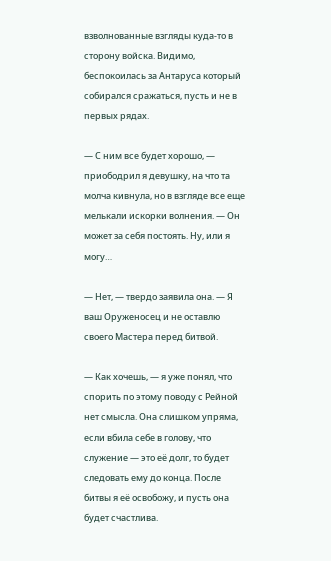взволнованные взгляды куда-то в сторону войска. Видимо, беспокоилась за Антаруса который собирался сражаться, пусть и не в первых рядах.

— С ним все будет хорошо, — приободрил я девушку, на что та молча кивнула, но в взгляде все еще мелькали искорки волнения. — Он может за себя постоять. Ну, или я могу…

— Нет, — твердо заявила она. — Я ваш Оруженосец и не оставлю своего Мастера перед битвой.

— Как хочешь, — я уже понял, что спорить по этому поводу с Рейной нет смысла. Она слишком упряма, если вбила себе в голову, что служение — это её долг, то будет следовать ему до конца. После битвы я её освобожу, и пусть она будет счастлива.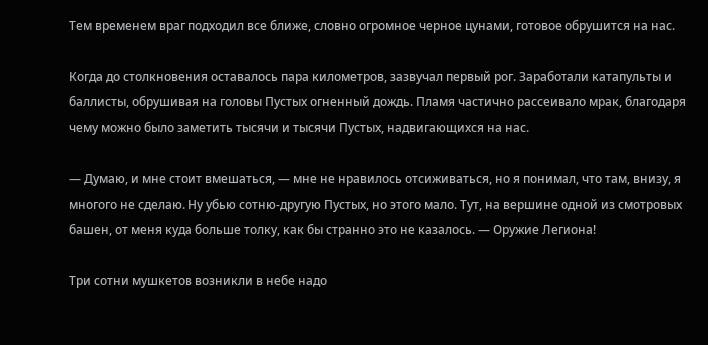Тем временем враг подходил все ближе, словно огромное черное цунами, готовое обрушится на нас.

Когда до столкновения оставалось пара километров, зазвучал первый рог. Заработали катапульты и баллисты, обрушивая на головы Пустых огненный дождь. Пламя частично рассеивало мрак, благодаря чему можно было заметить тысячи и тысячи Пустых, надвигающихся на нас.

— Думаю, и мне стоит вмешаться, — мне не нравилось отсиживаться, но я понимал, что там, внизу, я многого не сделаю. Ну убью сотню-другую Пустых, но этого мало. Тут, на вершине одной из смотровых башен, от меня куда больше толку, как бы странно это не казалось. — Оружие Легиона!

Три сотни мушкетов возникли в небе надо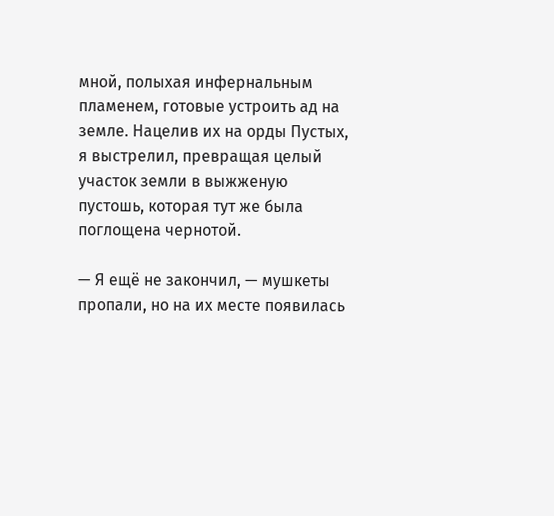мной, полыхая инфернальным пламенем, готовые устроить ад на земле. Нацелив их на орды Пустых, я выстрелил, превращая целый участок земли в выжженую пустошь, которая тут же была поглощена чернотой.

— Я ещё не закончил, — мушкеты пропали, но на их месте появилась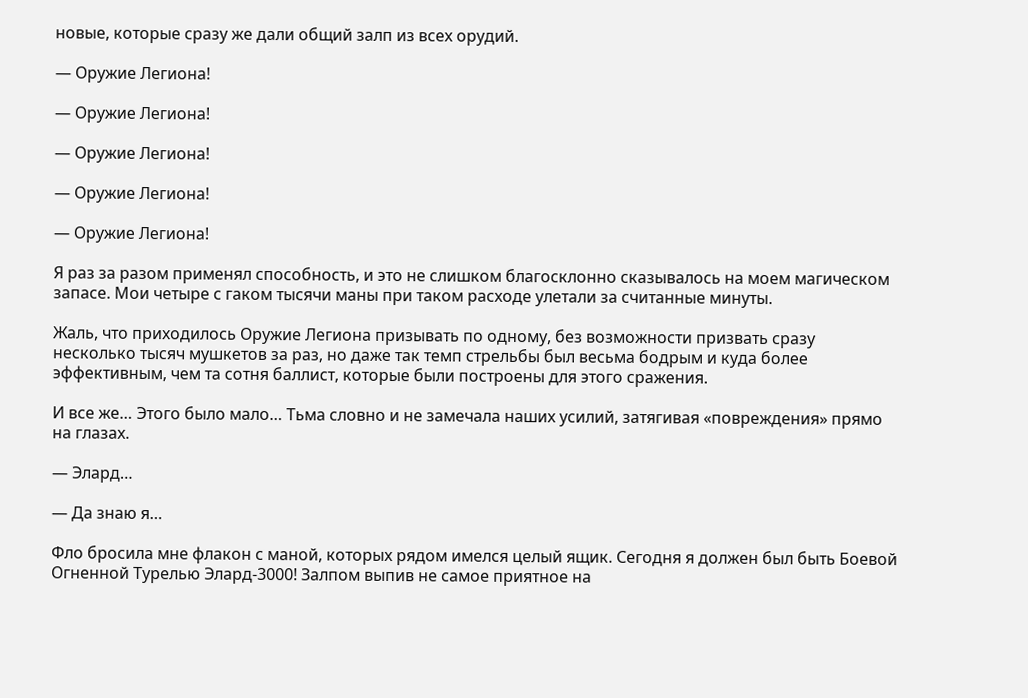новые, которые сразу же дали общий залп из всех орудий.

— Оружие Легиона!

— Оружие Легиона!

— Оружие Легиона!

— Оружие Легиона!

— Оружие Легиона!

Я раз за разом применял способность, и это не слишком благосклонно сказывалось на моем магическом запасе. Мои четыре с гаком тысячи маны при таком расходе улетали за считанные минуты.

Жаль, что приходилось Оружие Легиона призывать по одному, без возможности призвать сразу несколько тысяч мушкетов за раз, но даже так темп стрельбы был весьма бодрым и куда более эффективным, чем та сотня баллист, которые были построены для этого сражения.

И все же… Этого было мало… Тьма словно и не замечала наших усилий, затягивая «повреждения» прямо на глазах.

— Элард…

— Да знаю я…

Фло бросила мне флакон с маной, которых рядом имелся целый ящик. Сегодня я должен был быть Боевой Огненной Турелью Элард-3000! Залпом выпив не самое приятное на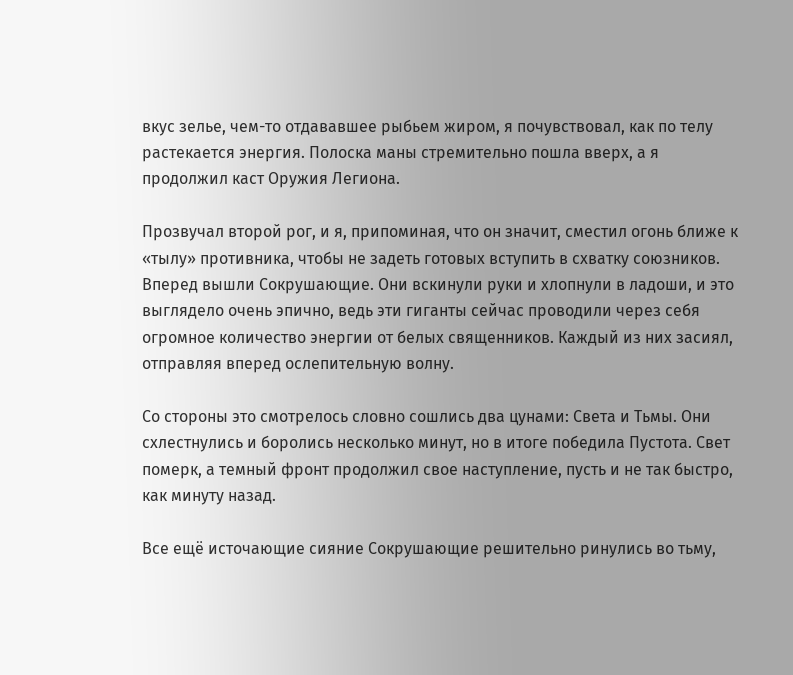вкус зелье, чем-то отдававшее рыбьем жиром, я почувствовал, как по телу растекается энергия. Полоска маны стремительно пошла вверх, а я продолжил каст Оружия Легиона.

Прозвучал второй рог, и я, припоминая, что он значит, сместил огонь ближе к «тылу» противника, чтобы не задеть готовых вступить в схватку союзников. Вперед вышли Сокрушающие. Они вскинули руки и хлопнули в ладоши, и это выглядело очень эпично, ведь эти гиганты сейчас проводили через себя огромное количество энергии от белых священников. Каждый из них засиял, отправляя вперед ослепительную волну.

Со стороны это смотрелось словно сошлись два цунами: Света и Тьмы. Они схлестнулись и боролись несколько минут, но в итоге победила Пустота. Свет померк, а темный фронт продолжил свое наступление, пусть и не так быстро, как минуту назад.

Все ещё источающие сияние Сокрушающие решительно ринулись во тьму,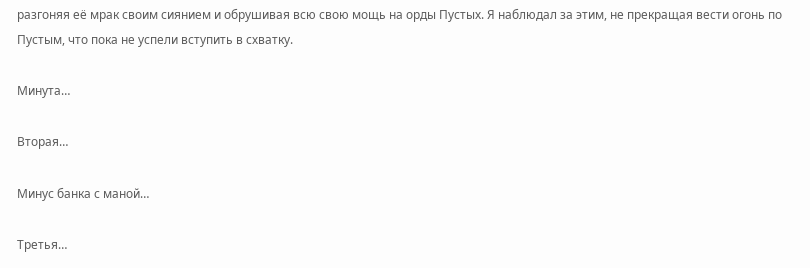разгоняя её мрак своим сиянием и обрушивая всю свою мощь на орды Пустых. Я наблюдал за этим, не прекращая вести огонь по Пустым, что пока не успели вступить в схватку.

Минута…

Вторая…

Минус банка с маной…

Третья…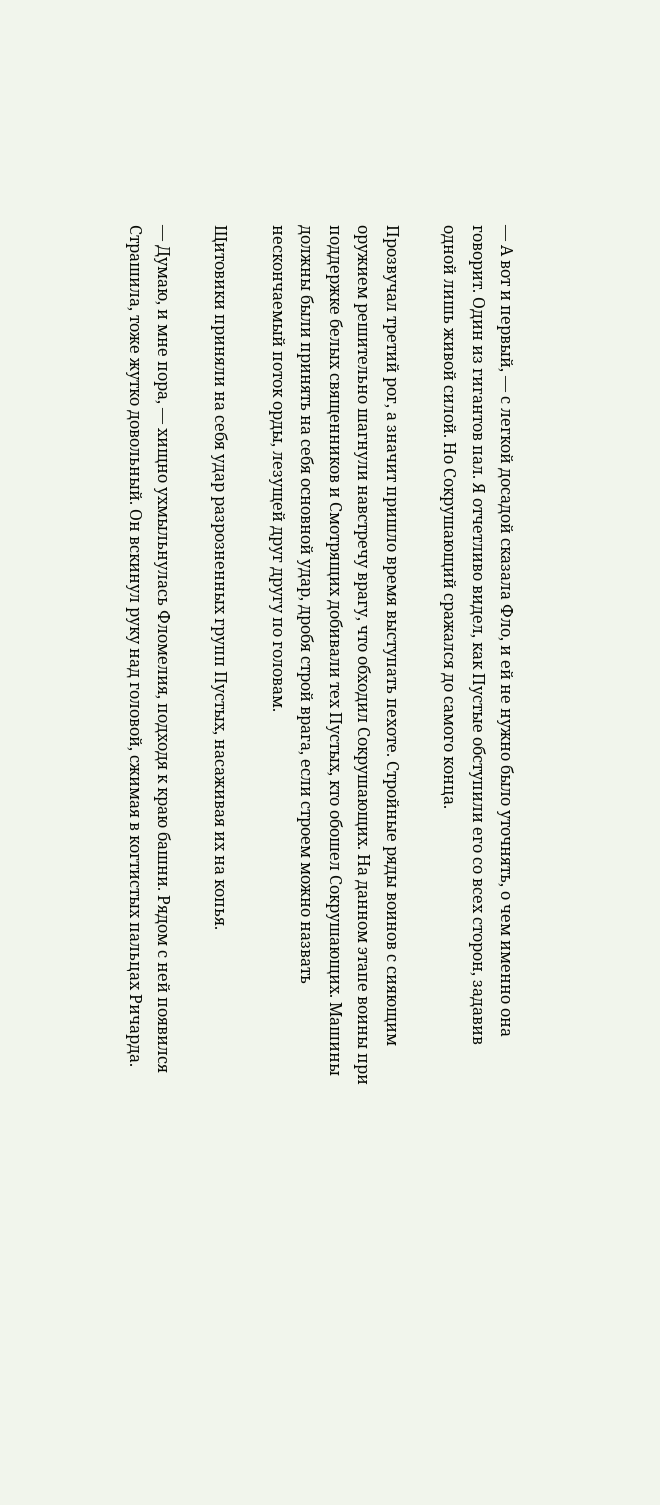— А вот и первый, — с легкой досадой сказала Фло, и ей не нужно было уточнять, о чем именно она говорит. Один из гигантов пал. Я отчетливо видел, как Пустые обступили его со всех сторон, задавив одной лишь живой силой. Но Сокрушающий сражался до самого конца.

Прозвучал третий рог, а значит пришло время выступать пехоте. Стройные ряды воинов с сияющим оружием решительно шагнули навстречу врагу, что обходил Сокрушающих. На данном этапе воины при поддержке белых священников и Смотрящих добивали тех Пустых, кто обошел Сокрушающих. Машины должны были принять на себя основной удар, дробя строй врага, если строем можно назвать нескончаемый поток орды, лезущей друг другу по головам.

Щитовики приняли на себя удар разрозненных групп Пустых, насаживая их на копья.

— Думаю, и мне пора, — хищно ухмыльнулась Фломелия, подходя к краю башни. Рядом с ней появился Страшила, тоже жутко довольный. Он вскинул руку над головой, сжимая в когтистых пальцах Ричарда.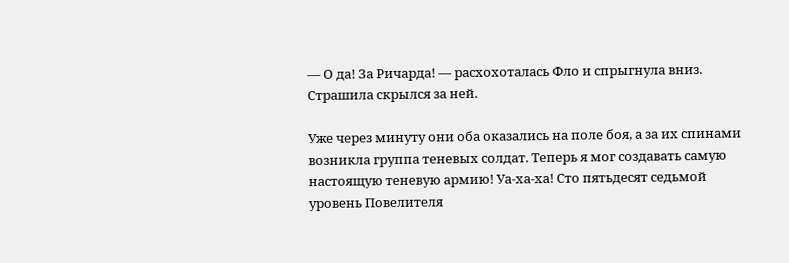— О да! За Ричарда! — расхохоталась Фло и спрыгнула вниз. Страшила скрылся за ней.

Уже через минуту они оба оказались на поле боя, а за их спинами возникла группа теневых солдат. Теперь я мог создавать самую настоящую теневую армию! Уа-ха-ха! Сто пятьдесят седьмой уровень Повелителя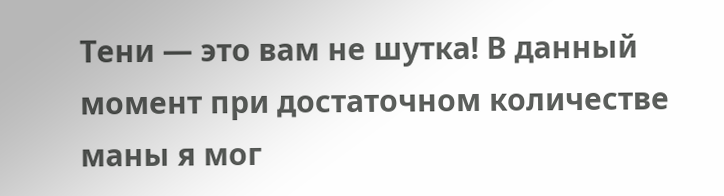Тени — это вам не шутка! В данный момент при достаточном количестве маны я мог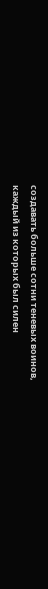создавать больше сотни теневых воинов, каждый из которых был силен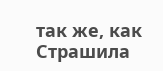так же, как Страшила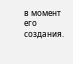в момент его создания.